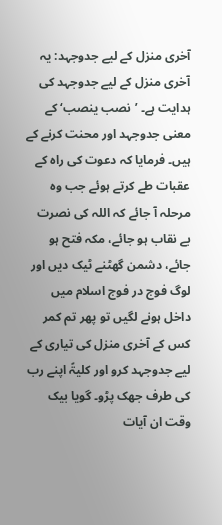آخری منزل کے لیے جدوجہد: یہ آخری منزل کے لیے جدوجہد کی ہدایت ہے۔ ’نصب ینصب‘ کے معنی جدوجہد اور محنت کرنے کے ہیں۔ فرمایا کہ دعوت کی راہ کے عقبات طے کرتے ہوئے جب وہ مرحلہ آ جائے کہ اللہ کی نصرت بے نقاب ہو جائے، مکہ فتح ہو جائے، دشمن گھٹنے ٹیک دیں اور لوگ فوج در فوج اسلام میں داخل ہونے لگیں تو پھر تم کمر کس کے آخری منزل کی تیاری کے لیے جدوجہد کرو اور کلیۃً اپنے رب کی طرف جھک پڑو۔ گویا بیک وقت ان آیات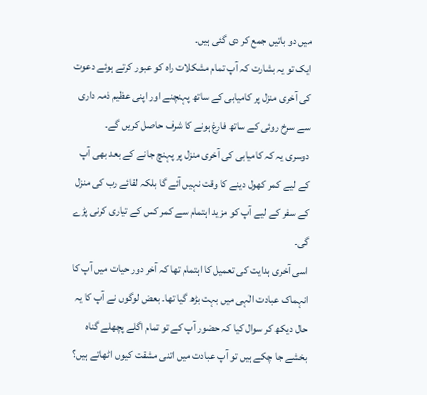میں دو باتیں جمع کر دی گئی ہیں۔
ایک تو یہ بشارت کہ آپ تمام مشکلات راہ کو عبور کرتے ہوئے دعوت کی آخری منزل پر کامیابی کے ساتھ پہنچنے اور اپنی عظیم ذمہ داری سے سرخ روئی کے ساتھ فارغ ہونے کا شرف حاصل کریں گے۔
دوسری یہ کہ کامیابی کی آخری منزل پر پہنچ جانے کے بعد بھی آپ کے لیے کمر کھول دینے کا وقت نہیں آئے گا بلکہ لقائے رب کی منزل کے سفر کے لیے آپ کو مزید اہتمام سے کمر کس کے تیاری کرنی پڑے گی۔
اسی آخری ہدایت کی تعمیل کا اہتمام تھا کہ آخر دور حیات میں آپ کا انہماک عبادت الٰہی میں بہت بڑھ گیا تھا۔ بعض لوگوں نے آپ کا یہ حال دیکھ کر سوال کیا کہ حضور آپ کے تو تمام اگلے پچھلے گناہ بخشے جا چکے ہیں تو آپ عبادت میں اتنی مشقت کیوں اٹھاتے ہیں؟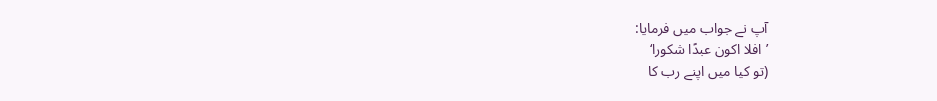آپ نے جواب میں فرمایا:
’افلا اکون عبدًا شکورا‘
(تو کیا میں اپنے رب کا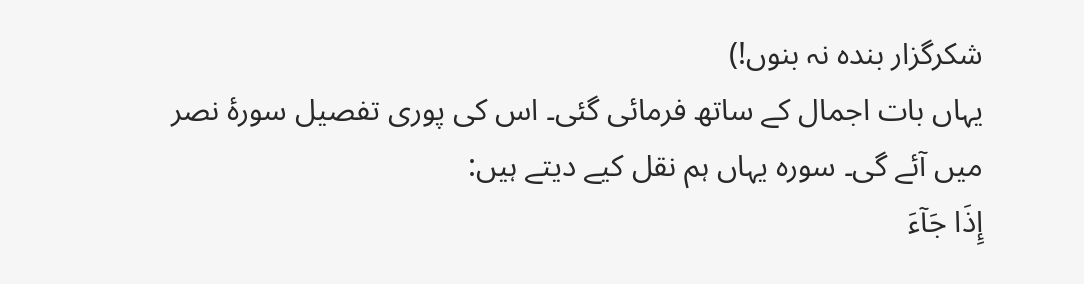شکرگزار بندہ نہ بنوں!)
یہاں بات اجمال کے ساتھ فرمائی گئی۔ اس کی پوری تفصیل سورۂ نصر میں آئے گی۔ سورہ یہاں ہم نقل کیے دیتے ہیں:
إِذَا جَآءَ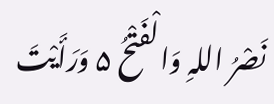نَصْرُ اللہِ وَالْفَتْحُ ۵ وَرَأَیْتَ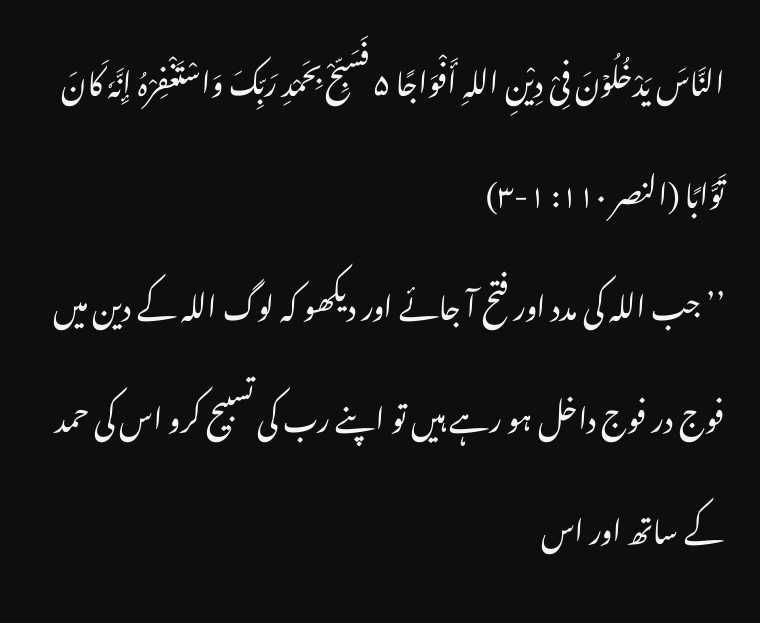النَّاسَ یَدْخُلُوۡنَ فِیْ دِیْنِ اللہِ أَفْوَاجًا ۵ فَسَبِّحْ بِحَمْدِ رَبِّکَ وَاسْتَغْفِرْہُ إِنَّہٗ کَانَ تَوَّابًا (النصر ۱۱۰: ۱-۳)
’’جب اللہ کی مدد اور فتح آ جائے اور دیکھو کہ لوگ اللہ کے دین میں فوج در فوج داخل ہو رہے ہیں تو اپنے رب کی تسبیح کرو اس کی حمد کے ساتھ اور اس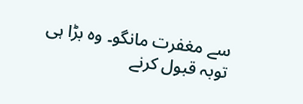سے مغفرت مانگو۔ وہ بڑا ہی توبہ قبول کرنے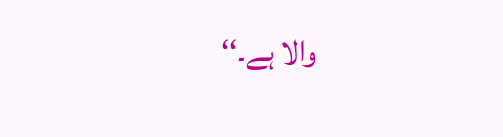والا ہے۔‘‘